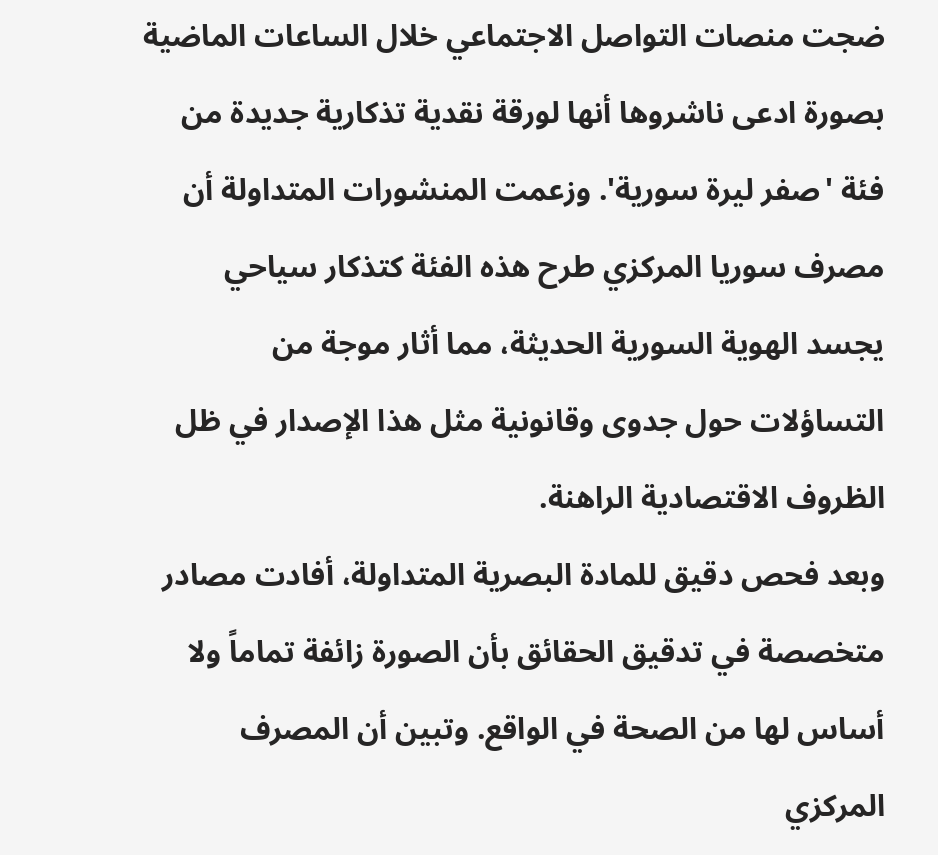ضجت منصات التواصل الاجتماعي خلال الساعات الماضية بصورة ادعى ناشروها أنها لورقة نقدية تذكارية جديدة من فئة 'صفر ليرة سورية'. وزعمت المنشورات المتداولة أن مصرف سوريا المركزي طرح هذه الفئة كتذكار سياحي يجسد الهوية السورية الحديثة، مما أثار موجة من التساؤلات حول جدوى وقانونية مثل هذا الإصدار في ظل الظروف الاقتصادية الراهنة.
وبعد فحص دقيق للمادة البصرية المتداولة، أفادت مصادر متخصصة في تدقيق الحقائق بأن الصورة زائفة تماماً ولا أساس لها من الصحة في الواقع. وتبين أن المصرف المركزي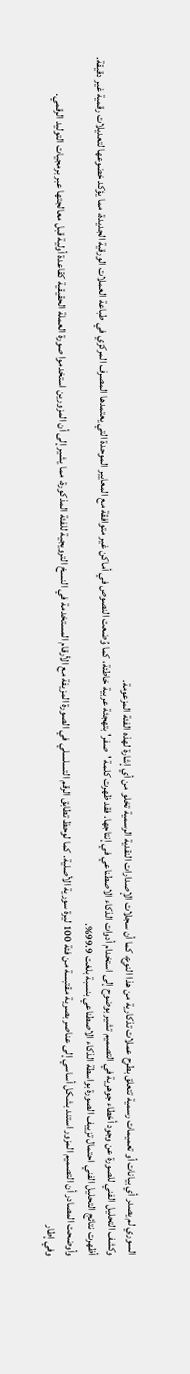السوري لم يصدر أي بيانات أو تعميمات رسمية تتعلق بطرح عملات تذكارية من هذا النوع، كما أن سجلات الإصدارات النقدية الرسمية تخلو من أي إشارة لهذه الفئة المزعومة.
وكشف التحليل الفني للصورة عن وجود أخطاء جوهرية في التصميم تشير بوضوح إلى استخدام أدوات الذكاء الاصطناعي في إنتاجها. فقد ظهرت كلمة 'صفر' بتهجئة عربية خاطئة، كما وُضعت النصوص في أماكن غير متوافقة مع المعايير الموحدة التي يعتمدها المصرف المركزي في طباعة العملات الورقية الجديدة، مما يؤكد خضوعها لتعديلات رقمية غير دقيقة.
أظهرت نتائج التحليل الفني احتمال تزييف الصورة بواسطة الذكاء الاصطناعي بنسبة بلغت 99.9%.
وأوضحت المصادر أن التصميم المزور استند بشكل أساسي إلى عناصر بصرية مقتبسة من فئة 100 ليرة سورية الأصلية. كما لوحظ تطابق الرقم التسلسلي في الصورة المزيفة مع الأرقام المستخدمة في النسخ الترويجية للفئة المذكورة، مما يشير إلى أن المزورين استخدموا صورة العملة الحقيقية كقاعدة أولية قبل معالجتها عبر برمجيات التوليد الرقمي.
وفي إطار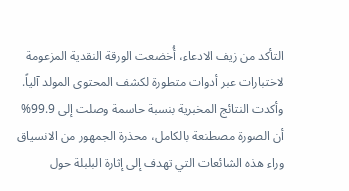التأكد من زيف الادعاء، أُخضعت الورقة النقدية المزعومة لاختبارات عبر أدوات متطورة لكشف المحتوى المولد آلياً. وأكدت النتائج المخبرية بنسبة حاسمة وصلت إلى 99.9% أن الصورة مصطنعة بالكامل، محذرة الجمهور من الانسياق وراء هذه الشائعات التي تهدف إلى إثارة البلبلة حول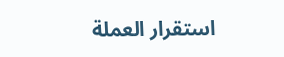استقرار العملة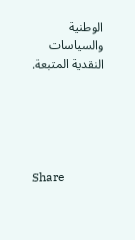الوطنية والسياسات النقدية المتبعة.





Share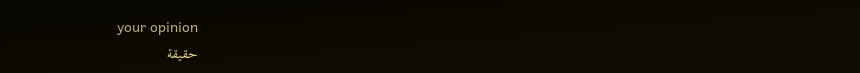your opinion
حقيقة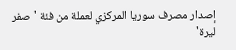إصدار مصرف سوريا المركزي لعملة من فئة 'صفر ليرة'